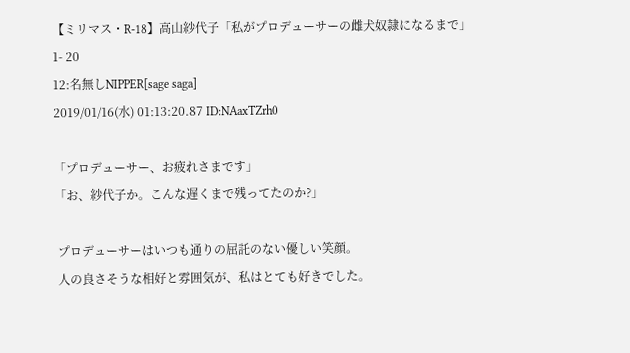【ミリマス・R-18】高山紗代子「私がプロデューサーの雌犬奴隷になるまで」
1- 20
12:名無しNIPPER[sage saga]
2019/01/16(水) 01:13:20.87 ID:NAaxTZrh0

「プロデューサー、お疲れさまです」
「お、紗代子か。こんな遅くまで残ってたのか?」

 プロデューサーはいつも通りの屈託のない優しい笑顔。
 人の良さそうな相好と雰囲気が、私はとても好きでした。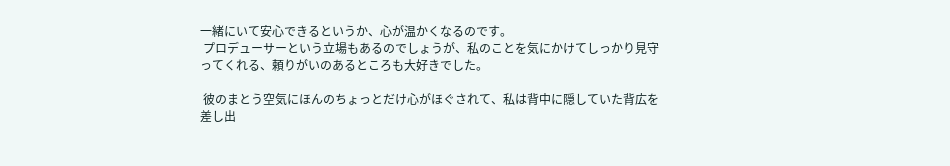一緒にいて安心できるというか、心が温かくなるのです。
 プロデューサーという立場もあるのでしょうが、私のことを気にかけてしっかり見守ってくれる、頼りがいのあるところも大好きでした。

 彼のまとう空気にほんのちょっとだけ心がほぐされて、私は背中に隠していた背広を差し出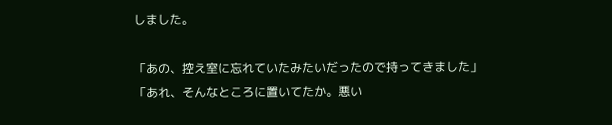しました。

「あの、控え室に忘れていたみたいだったので持ってきました」
「あれ、そんなところに置いてたか。悪い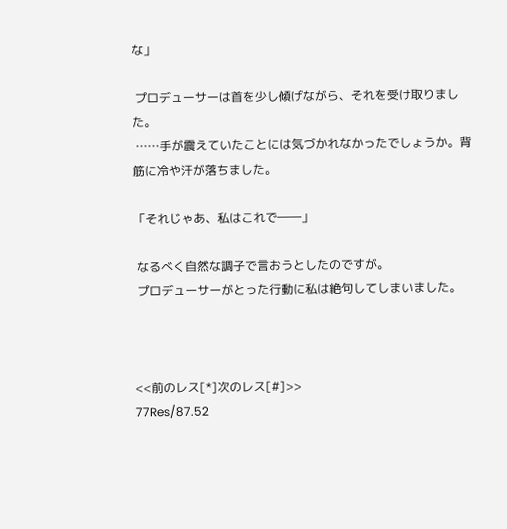な」

 プロデューサーは首を少し傾げながら、それを受け取りました。
 ……手が震えていたことには気づかれなかったでしょうか。背筋に冷や汗が落ちました。

「それじゃあ、私はこれで――」

 なるべく自然な調子で言おうとしたのですが。
 プロデューサーがとった行動に私は絶句してしまいました。



<<前のレス[*]次のレス[#]>>
77Res/87.52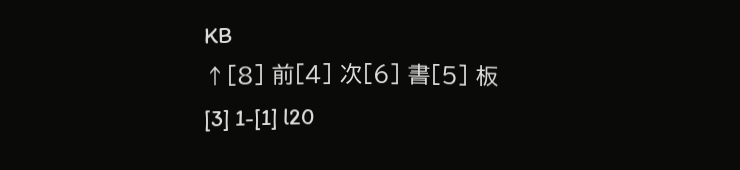KB
↑[8] 前[4] 次[6] 書[5] 板[3] 1-[1] l20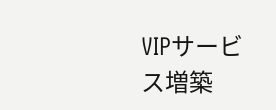VIPサービス増築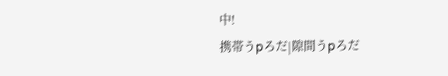中!
携帯うpろだ|隙間うpろだ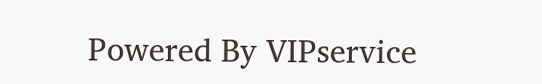Powered By VIPservice